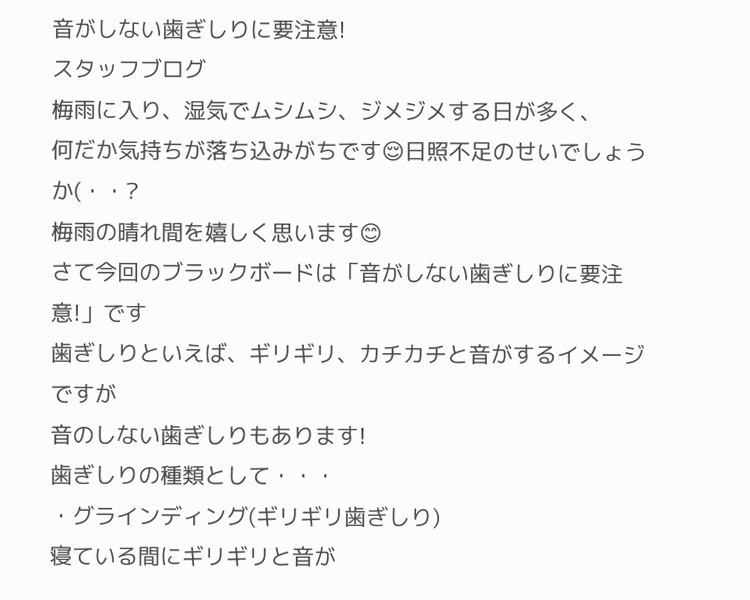音がしない歯ぎしりに要注意!
スタッフブログ
梅雨に入り、湿気でムシムシ、ジメジメする日が多く、
何だか気持ちが落ち込みがちです😌日照不足のせいでしょうか(・・?
梅雨の晴れ間を嬉しく思います😊
さて今回のブラックボードは「音がしない歯ぎしりに要注意!」です
歯ぎしりといえば、ギリギリ、カチカチと音がするイメージですが
音のしない歯ぎしりもあります!
歯ぎしりの種類として・・・
・グラインディング(ギリギリ歯ぎしり)
寝ている間にギリギリと音が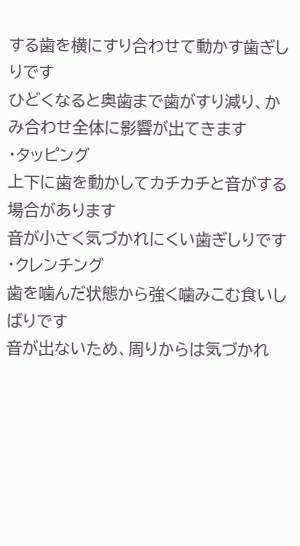する歯を横にすり合わせて動かす歯ぎしりです
ひどくなると奥歯まで歯がすり減り、かみ合わせ全体に影響が出てきます
・タッピング
上下に歯を動かしてカチカチと音がする場合があります
音が小さく気づかれにくい歯ぎしりです
・クレンチング
歯を噛んだ状態から強く噛みこむ食いしばりです
音が出ないため、周りからは気づかれ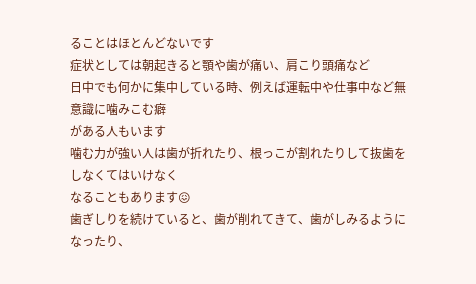ることはほとんどないです
症状としては朝起きると顎や歯が痛い、肩こり頭痛など
日中でも何かに集中している時、例えば運転中や仕事中など無意識に噛みこむ癖
がある人もいます
噛む力が強い人は歯が折れたり、根っこが割れたりして抜歯をしなくてはいけなく
なることもあります😖
歯ぎしりを続けていると、歯が削れてきて、歯がしみるようになったり、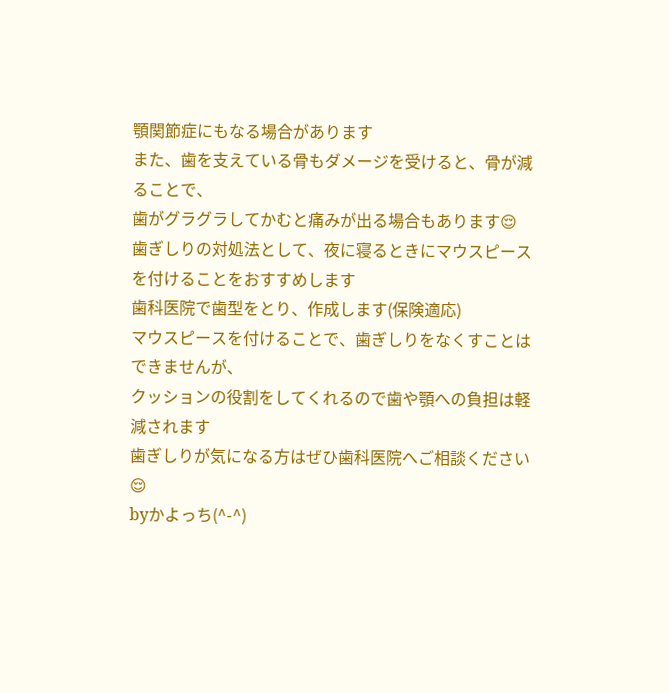顎関節症にもなる場合があります
また、歯を支えている骨もダメージを受けると、骨が減ることで、
歯がグラグラしてかむと痛みが出る場合もあります😌
歯ぎしりの対処法として、夜に寝るときにマウスピースを付けることをおすすめします
歯科医院で歯型をとり、作成します(保険適応)
マウスピースを付けることで、歯ぎしりをなくすことはできませんが、
クッションの役割をしてくれるので歯や顎への負担は軽減されます
歯ぎしりが気になる方はぜひ歯科医院へご相談ください😌
byかよっち(^-^)